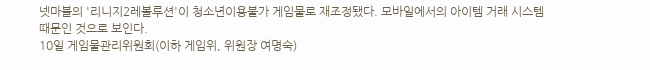넷마블의 '리니지2레볼루션'이 청소년이용불가 게임물로 재조정됐다. 모바일에서의 아이템 거래 시스템 때문인 것으로 보인다.
10일 게임물관리위원회(이하 게임위, 위원장 여명숙)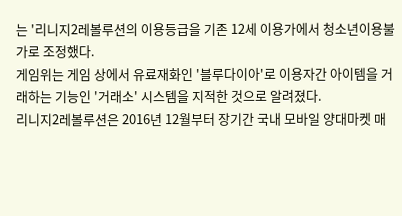는 '리니지2레볼루션의 이용등급을 기존 12세 이용가에서 청소년이용불가로 조정했다.
게임위는 게임 상에서 유료재화인 '블루다이아'로 이용자간 아이템을 거래하는 기능인 '거래소' 시스템을 지적한 것으로 알려졌다.
리니지2레볼루션은 2016년 12월부터 장기간 국내 모바일 양대마켓 매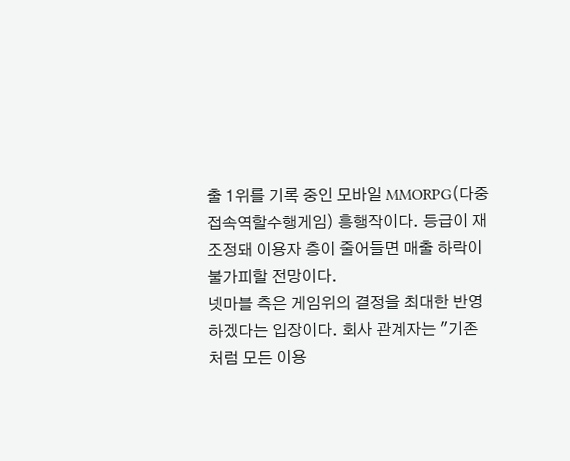출 1위를 기록 중인 모바일 MMORPG(다중접속역할수행게임) 흥행작이다. 등급이 재조정돼 이용자 층이 줄어들면 매출 하락이 불가피할 전망이다.
넷마블 측은 게임위의 결정을 최대한 반영하겠다는 입장이다. 회사 관계자는 "기존처럼 모든 이용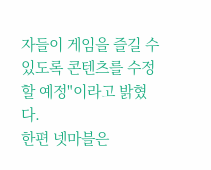자들이 게임을 즐길 수 있도록 콘텐츠를 수정할 예정"이라고 밝혔다.
한편 넷마블은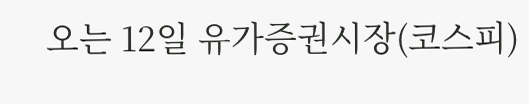오는 12일 유가증권시장(코스피)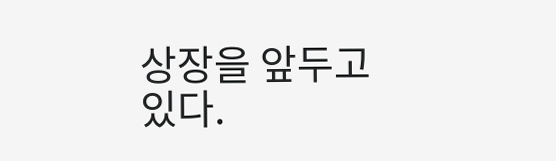상장을 앞두고 있다.